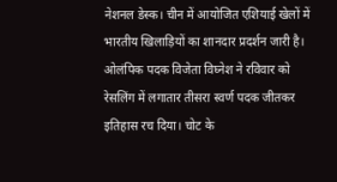नेशनल डेस्क। चीन में आयोजित एशियाई खेलों में भारतीय खिलाड़ियों का शानदार प्रदर्शन जारी है। ओलंपिक पदक विजेता विघ्नेश ने रविवार को रेसलिंग में लगातार तीसरा स्वर्ण पदक जीतकर इतिहास रच दिया। चोट के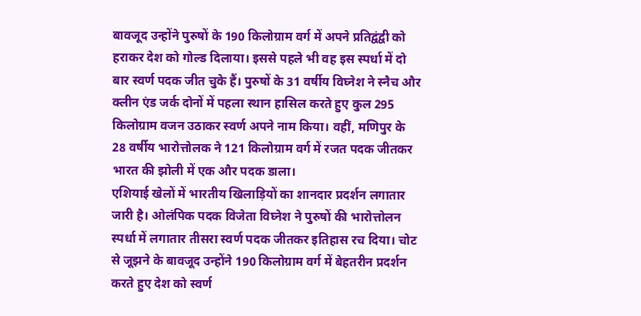बावजूद उन्होंने पुरुषों के 190 किलोग्राम वर्ग में अपने प्रतिद्वंद्वी को हराकर देश को गोल्ड दिलाया। इससे पहले भी वह इस स्पर्धा में दो बार स्वर्ण पदक जीत चुके हैं। पुरुषों के 31 वर्षीय विघ्नेश ने स्नैच और क्लीन एंड जर्क दोनों में पहला स्थान हासिल करते हुए कुल 295 किलोग्राम वजन उठाकर स्वर्ण अपने नाम किया। वहीं, मणिपुर के 28 वर्षीय भारोत्तोलक ने 121 किलोग्राम वर्ग में रजत पदक जीतकर भारत की झोली में एक और पदक डाला।
एशियाई खेलों में भारतीय खिलाड़ियों का शानदार प्रदर्शन लगातार जारी है। ओलंपिक पदक विजेता विघ्नेश ने पुरुषों की भारोत्तोलन स्पर्धा में लगातार तीसरा स्वर्ण पदक जीतकर इतिहास रच दिया। चोट से जूझने के बावजूद उन्होंने 190 किलोग्राम वर्ग में बेहतरीन प्रदर्शन करते हुए देश को स्वर्ण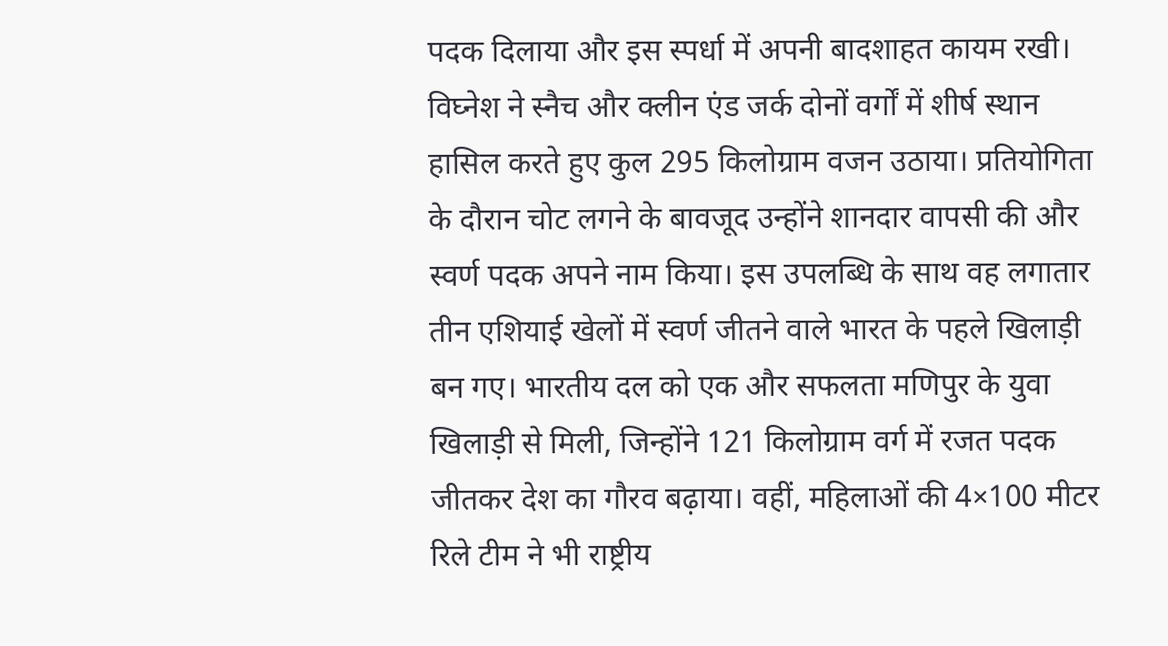पदक दिलाया और इस स्पर्धा में अपनी बादशाहत कायम रखी। विघ्नेश ने स्नैच और क्लीन एंड जर्क दोनों वर्गों में शीर्ष स्थान हासिल करते हुए कुल 295 किलोग्राम वजन उठाया। प्रतियोगिता के दौरान चोट लगने के बावजूद उन्होंने शानदार वापसी की और स्वर्ण पदक अपने नाम किया। इस उपलब्धि के साथ वह लगातार तीन एशियाई खेलों में स्वर्ण जीतने वाले भारत के पहले खिलाड़ी बन गए। भारतीय दल को एक और सफलता मणिपुर के युवा खिलाड़ी से मिली, जिन्होंने 121 किलोग्राम वर्ग में रजत पदक जीतकर देश का गौरव बढ़ाया। वहीं, महिलाओं की 4×100 मीटर रिले टीम ने भी राष्ट्रीय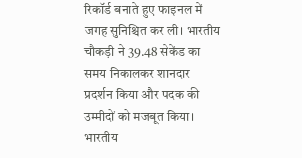रिकॉर्ड बनाते हुए फाइनल में जगह सुनिश्चित कर ली। भारतीय चौकड़ी ने 39.48 सेकेंड का समय निकालकर शानदार प्रदर्शन किया और पदक की उम्मीदों को मजबूत किया। भारतीय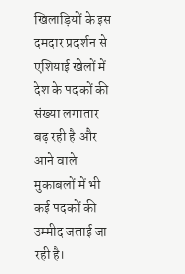खिलाड़ियों के इस दमदार प्रदर्शन से एशियाई खेलों में देश के पदकों की संख्या लगातार बढ़ रही है और आने वाले मुकाबलों में भी कई पदकों की उम्मीद जताई जा रही है।